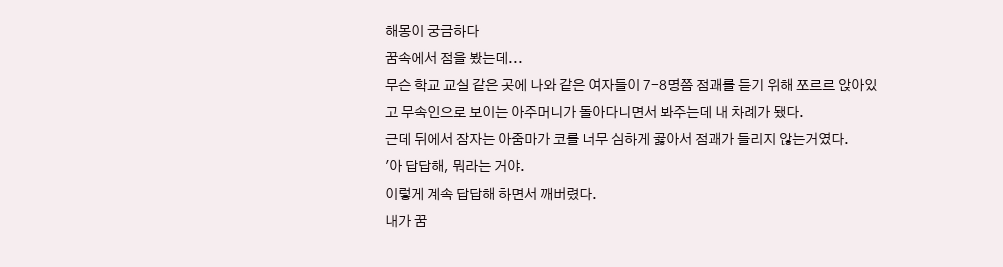해몽이 궁금하다
꿈속에서 점을 봤는데...
무슨 학교 교실 같은 곳에 나와 같은 여자들이 7-8명쯤 점괘를 듣기 위해 쪼르르 앉아있고 무속인으로 보이는 아주머니가 돌아다니면서 봐주는데 내 차례가 됐다.
근데 뒤에서 잠자는 아줌마가 코를 너무 심하게 곯아서 점괘가 들리지 않는거였다.
'아 답답해, 뭐라는 거야.
이렇게 계속 답답해 하면서 깨버렸다.
내가 꿈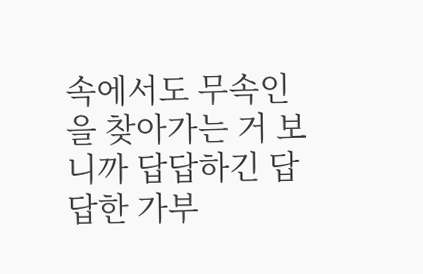속에서도 무속인을 찾아가는 거 보니까 답답하긴 답답한 가부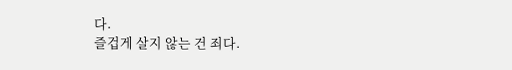다.
즐겁게 살지 않는 건 죄다.